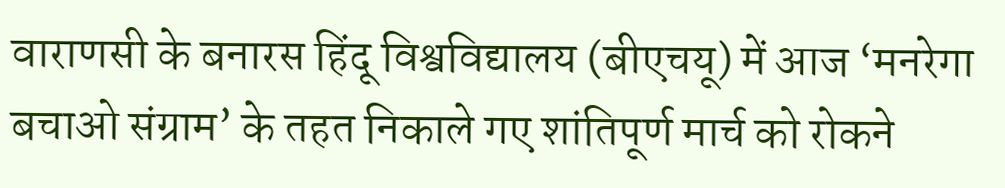वाराणसी के बनारस हिंदू विश्वविद्यालय (बीएचयू) में आज ‘मनरेगा बचाओ संग्राम’ के तहत निकाले गए शांतिपूर्ण मार्च को रोकने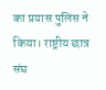का प्रयास पुलिस ने किया। राष्ट्रीय छात्र संघ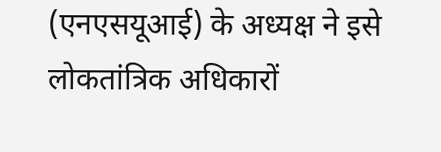(एनएसयूआई) के अध्यक्ष ने इसे लोकतांत्रिक अधिकारों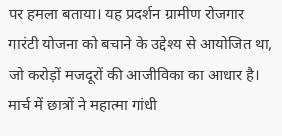पर हमला बताया। यह प्रदर्शन ग्रामीण रोजगार गारंटी योजना को बचाने के उद्देश्य से आयोजित था, जो करोड़ों मजदूरों की आजीविका का आधार है।
मार्च में छात्रों ने महात्मा गांधी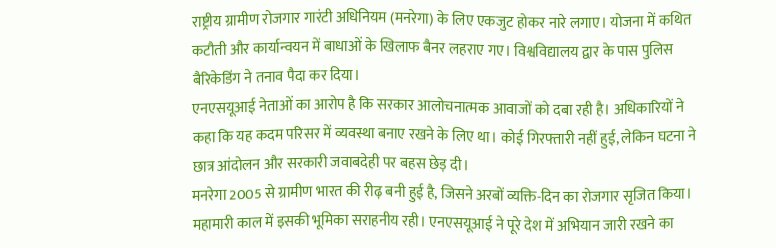राष्ट्रीय ग्रामीण रोजगार गारंटी अधिनियम (मनरेगा) के लिए एकजुट होकर नारे लगाए। योजना में कथित कटौती और कार्यान्वयन में बाधाओं के खिलाफ बैनर लहराए गए। विश्वविद्यालय द्वार के पास पुलिस बैरिकेडिंग ने तनाव पैदा कर दिया।
एनएसयूआई नेताओं का आरोप है कि सरकार आलोचनात्मक आवाजों को दबा रही है। अधिकारियों ने कहा कि यह कदम परिसर में व्यवस्था बनाए रखने के लिए था। कोई गिरफ्तारी नहीं हुई, लेकिन घटना ने छात्र आंदोलन और सरकारी जवाबदेही पर बहस छेड़ दी।
मनरेगा 2005 से ग्रामीण भारत की रीढ़ बनी हुई है, जिसने अरबों व्यक्ति-दिन का रोजगार सृजित किया। महामारी काल में इसकी भूमिका सराहनीय रही। एनएसयूआई ने पूरे देश में अभियान जारी रखने का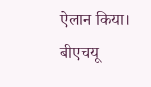ऐलान किया। बीएचयू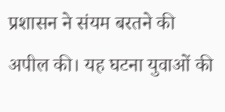प्रशासन ने संयम बरतने की अपील की। यह घटना युवाओं की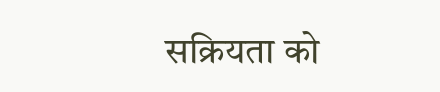सक्रियता को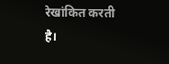रेखांकित करती है।